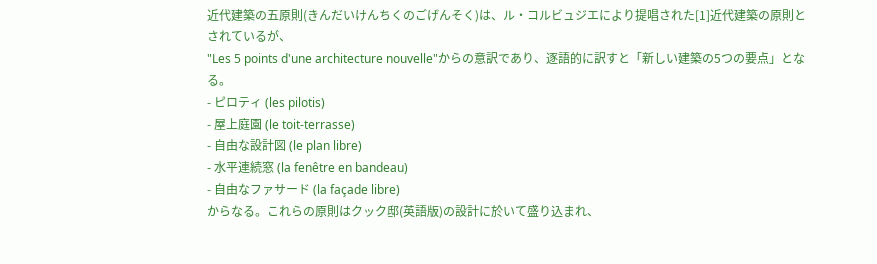近代建築の五原則(きんだいけんちくのごげんそく)は、ル・コルビュジエにより提唱された[1]近代建築の原則とされているが、
"Les 5 points d'une architecture nouvelle"からの意訳であり、逐語的に訳すと「新しい建築の5つの要点」となる。
- ピロティ (les pilotis)
- 屋上庭園 (le toit-terrasse)
- 自由な設計図 (le plan libre)
- 水平連続窓 (la fenêtre en bandeau)
- 自由なファサード (la façade libre)
からなる。これらの原則はクック邸(英語版)の設計に於いて盛り込まれ、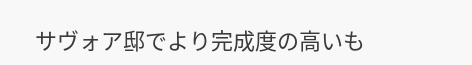サヴォア邸でより完成度の高いも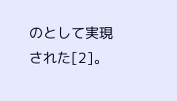のとして実現された[2]。